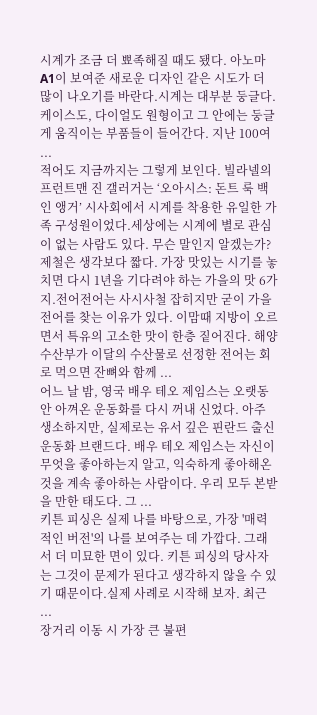시계가 조금 더 뾰족해질 때도 됐다. 아노마 A1이 보여준 새로운 디자인 같은 시도가 더 많이 나오기를 바란다.시계는 대부분 둥글다. 케이스도, 다이얼도 원형이고 그 안에는 둥글게 움직이는 부품들이 들어간다. 지난 100여 ...
적어도 지금까지는 그렇게 보인다. 빌라넬의 프런트맨 진 갤러거는 ‘오아시스: 돈트 룩 백 인 앵거’ 시사회에서 시계를 착용한 유일한 가족 구성원이었다.세상에는 시계에 별로 관심이 없는 사람도 있다. 무슨 말인지 알겠는가?
제철은 생각보다 짧다. 가장 맛있는 시기를 놓치면 다시 1년을 기다려야 하는 가을의 맛 6가지.전어전어는 사시사철 잡히지만 굳이 가을 전어를 찾는 이유가 있다. 이맘때 지방이 오르면서 특유의 고소한 맛이 한층 짙어진다. 해양수산부가 이달의 수산물로 선정한 전어는 회로 먹으면 잔뼈와 함께 ...
어느 날 밤, 영국 배우 테오 제임스는 오랫동안 아껴온 운동화를 다시 꺼내 신었다. 아주 생소하지만, 실제로는 유서 깊은 핀란드 출신 운동화 브랜드다. 배우 테오 제임스는 자신이 무엇을 좋아하는지 알고, 익숙하게 좋아해온 것을 계속 좋아하는 사람이다. 우리 모두 본받을 만한 태도다. 그 ...
키튼 피싱은 실제 나를 바탕으로, 가장 '매력적인 버전'의 나를 보여주는 데 가깝다. 그래서 더 미묘한 면이 있다. 키튼 피싱의 당사자는 그것이 문제가 된다고 생각하지 않을 수 있기 때문이다.실제 사례로 시작해 보자. 최근 ...
장거리 이동 시 가장 큰 불편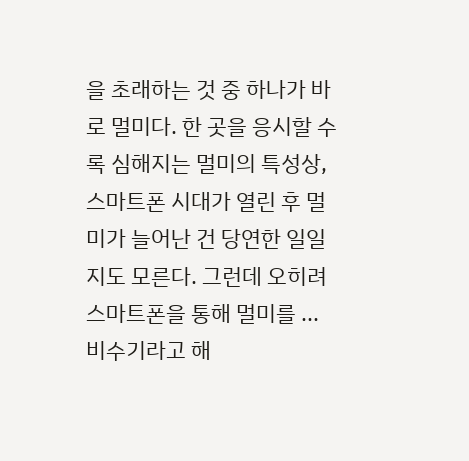을 초래하는 것 중 하나가 바로 멀미다. 한 곳을 응시할 수록 심해지는 멀미의 특성상, 스마트폰 시대가 열린 후 멀미가 늘어난 건 당연한 일일지도 모른다. 그런데 오히려 스마트폰을 통해 멀미를 ...
비수기라고 해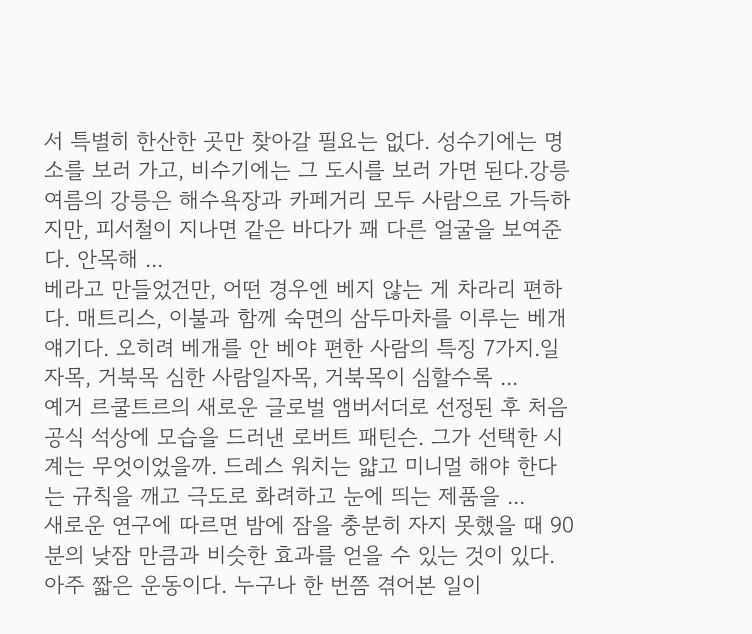서 특별히 한산한 곳만 찾아갈 필요는 없다. 성수기에는 명소를 보러 가고, 비수기에는 그 도시를 보러 가면 된다.강릉여름의 강릉은 해수욕장과 카페거리 모두 사람으로 가득하지만, 피서철이 지나면 같은 바다가 꽤 다른 얼굴을 보여준다. 안목해 ...
베라고 만들었건만, 어떤 경우엔 베지 않는 게 차라리 편하다. 매트리스, 이불과 함께 숙면의 삼두마차를 이루는 베개 얘기다. 오히려 베개를 안 베야 편한 사람의 특징 7가지.일자목, 거북목 심한 사람일자목, 거북목이 심할수록 ...
예거 르쿨트르의 새로운 글로벌 앰버서더로 선정된 후 처음 공식 석상에 모습을 드러낸 로버트 패틴슨. 그가 선택한 시계는 무엇이었을까. 드레스 워치는 얇고 미니멀 해야 한다는 규칙을 깨고 극도로 화려하고 눈에 띄는 제품을 ...
새로운 연구에 따르면 밤에 잠을 충분히 자지 못했을 때 90분의 낮잠 만큼과 비슷한 효과를 얻을 수 있는 것이 있다. 아주 짧은 운동이다. 누구나 한 번쯤 겪어본 일이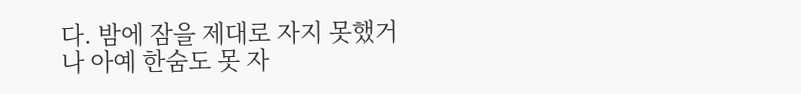다. 밤에 잠을 제대로 자지 못했거나 아예 한숨도 못 자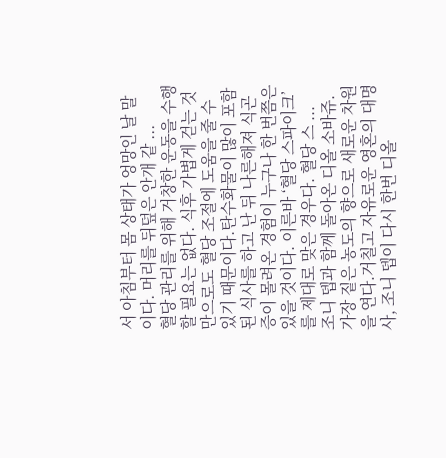서 아침부터 몸 상태가 엉망인 날 말이다. 머리를 뒤덮은 안개 같 ...
혈당 관리를 위해 거창한 운동을 수행할 필요는 없다. 식후 가볍게 걷는 것만으로도 혈당 조절에 도움을 줄 수 있기 때문이다.탄수화물이 많이 포함된 식사를 하고 난 뒤 나른해져 식곤증이 몰려온 경험이 누구나 한 번쯤은 있을 것이다. 이른바 ‘혈당 스파이크’를 제대로 맞은 경우다. 혈당 스 ...
조니 뎁과 함께 돌아온 디올 소바쥬. 가장 짙은 농도의 향으로 새로운 차원을 연다.거칠고 자유로운 영혼의 대명사, 조니 뎁이 다시 한번 디올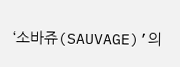‘소바쥬(SAUVAGE)’의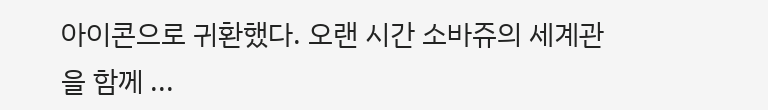아이콘으로 귀환했다. 오랜 시간 소바쥬의 세계관을 함께 ...